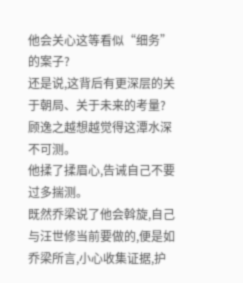他会关心这等看似“细务”的案子?
还是说,这背后有更深层的关于朝局、关于未来的考量?
顾逸之越想越觉得这潭水深不可测。
他揉了揉眉心,告诫自己不要过多揣测。
既然乔梁说了他会斡旋,自己与汪世修当前要做的,便是如乔梁所言,小心收集证据,护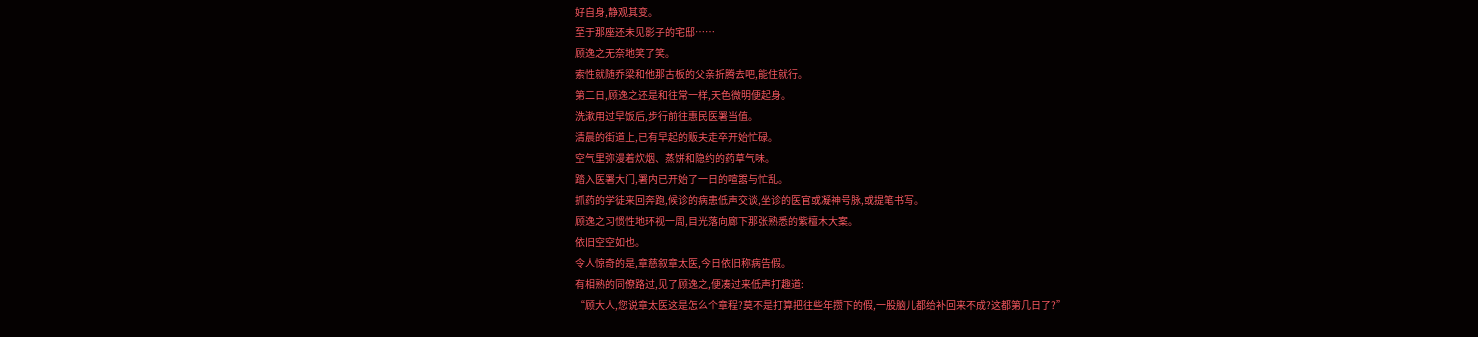好自身,静观其变。
至于那座还未见影子的宅邸……
顾逸之无奈地笑了笑。
索性就随乔梁和他那古板的父亲折腾去吧,能住就行。
第二日,顾逸之还是和往常一样,天色微明便起身。
洗漱用过早饭后,步行前往惠民医署当值。
清晨的街道上,已有早起的贩夫走卒开始忙碌。
空气里弥漫着炊烟、蒸饼和隐约的药草气味。
踏入医署大门,署内已开始了一日的喧嚣与忙乱。
抓药的学徒来回奔跑,候诊的病患低声交谈,坐诊的医官或凝神号脉,或提笔书写。
顾逸之习惯性地环视一周,目光落向廊下那张熟悉的紫檀木大案。
依旧空空如也。
令人惊奇的是,章慈叙章太医,今日依旧称病告假。
有相熟的同僚路过,见了顾逸之,便凑过来低声打趣道:
“顾大人,您说章太医这是怎么个章程?莫不是打算把往些年攒下的假,一股脑儿都给补回来不成?这都第几日了?”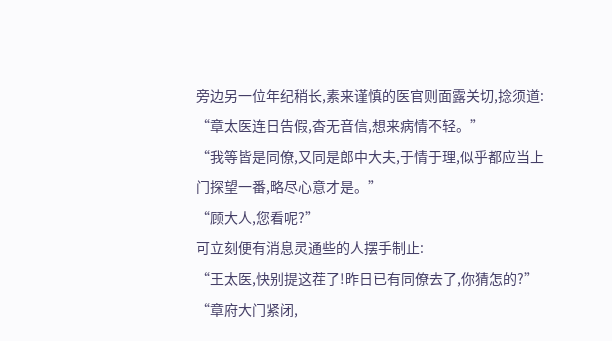旁边另一位年纪稍长,素来谨慎的医官则面露关切,捻须道:
“章太医连日告假,杳无音信,想来病情不轻。”
“我等皆是同僚,又同是郎中大夫,于情于理,似乎都应当上门探望一番,略尽心意才是。”
“顾大人,您看呢?”
可立刻便有消息灵通些的人摆手制止:
“王太医,快别提这茬了!昨日已有同僚去了,你猜怎的?”
“章府大门紧闭,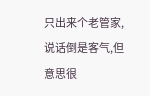只出来个老管家,说话倒是客气,但意思很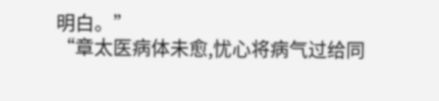明白。”
“章太医病体未愈,忧心将病气过给同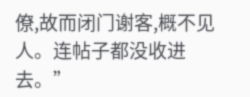僚,故而闭门谢客,概不见人。连帖子都没收进去。”